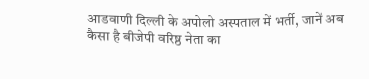आडवाणी दिल्ली के अपोलो अस्पताल में भर्ती, जानें अब कैसा है बीजेपी वरिष्ठ नेता का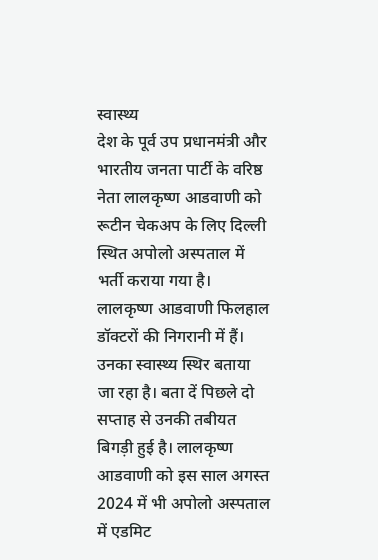स्वास्थ्य
देश के पूर्व उप प्रधानमंत्री और भारतीय जनता पार्टी के वरिष्ठ नेता लालकृष्ण आडवाणी को रूटीन चेकअप के लिए दिल्ली स्थित अपोलो अस्पताल में भर्ती कराया गया है। लालकृष्ण आडवाणी फिलहाल डॉक्टरों की निगरानी में हैं। उनका स्वास्थ्य स्थिर बताया जा रहा है। बता दें पिछले दो सप्ताह से उनकी तबीयत बिगड़ी हुई है। लालकृष्ण आडवाणी को इस साल अगस्त 2024 में भी अपोलो अस्पताल में एडमिट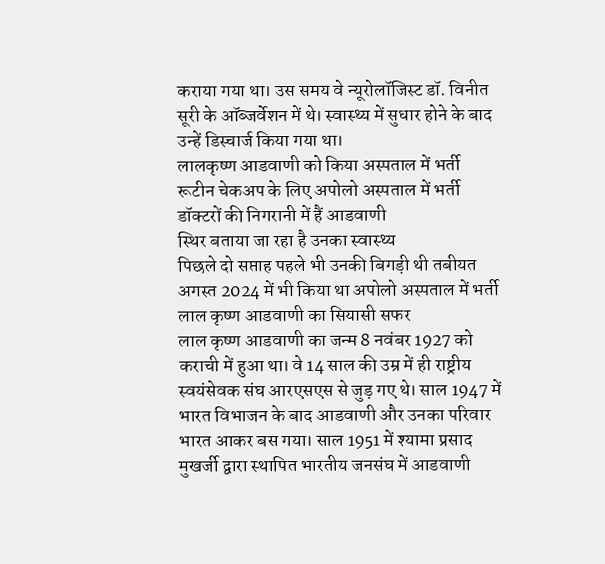कराया गया था। उस समय वे न्यूरोलॉजिस्ट डॉ. विनीत सूरी के ऑब्जर्वेशन में थे। स्वास्थ्य में सुधार होने के बाद उन्हें डिस्चार्ज किया गया था।
लालकृष्ण आडवाणी को किया अस्पताल में भर्ती
रूटीन चेकअप के लिए अपोलो अस्पताल में भर्ती
डॉक्टरों की निगरानी में हैं आडवाणी
स्थिर बताया जा रहा है उनका स्वास्थ्य
पिछले दो सप्ताह पहले भी उनकी बिगड़ी थी तबीयत
अगस्त 2024 में भी किया था अपोलो अस्पताल में भर्ती
लाल कृष्ण आडवाणी का सियासी सफर
लाल कृष्ण आडवाणी का जन्म 8 नवंबर 1927 को कराची में हुआ था। वे 14 साल की उम्र में ही राष्ट्रीय स्वयंसेवक संघ आरएसएस से जुड़ गए थे। साल 1947 में भारत विभाजन के बाद आडवाणी और उनका परिवार भारत आकर बस गया। साल 1951 में श्यामा प्रसाद मुखर्जी द्वारा स्थापित भारतीय जनसंघ में आडवाणी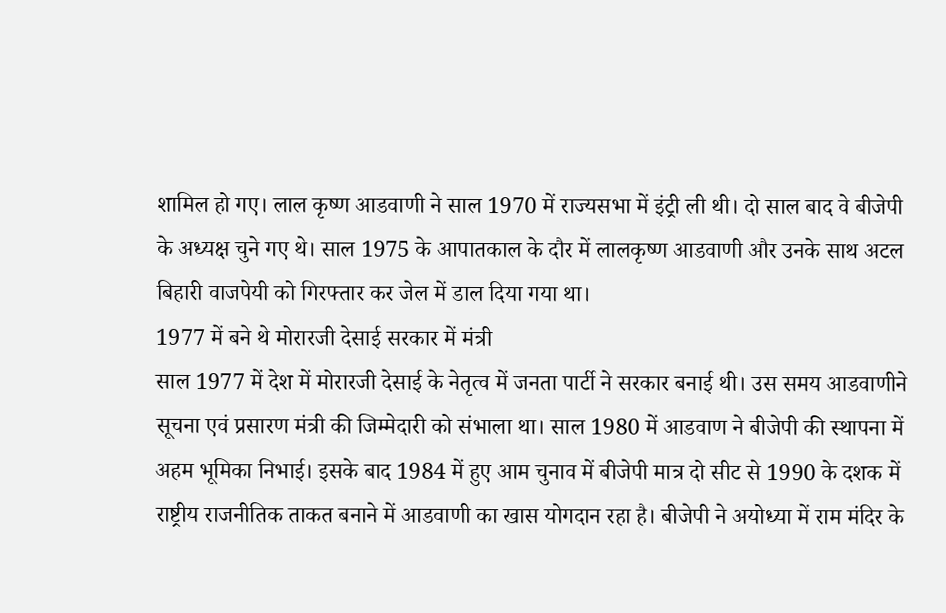शामिल हो गए। लाल कृष्ण आडवाणी ने साल 1970 में राज्यसभा में इंट्री ली थी। दो साल बाद वे बीजेपी के अध्यक्ष चुने गए थे। साल 1975 के आपातकाल के दौर में लालकृष्ण आडवाणी और उनके साथ अटल बिहारी वाजपेयी को गिरफ्तार कर जेल में डाल दिया गया था।
1977 में बने थे मोरारजी देसाई सरकार में मंत्री
साल 1977 में देश में मोरारजी देसाई के नेतृत्व में जनता पार्टी ने सरकार बनाई थी। उस समय आडवाणीने सूचना एवं प्रसारण मंत्री की जिम्मेदारी को संभाला था। साल 1980 में आडवाण ने बीजेपी की स्थापना में अहम भूमिका निभाई। इसके बाद 1984 में हुए आम चुनाव में बीजेपी मात्र दो सीट से 1990 के दशक में राष्ट्रीय राजनीतिक ताकत बनाने में आडवाणी का खास योगदान रहा है। बीजेपी ने अयोध्या में राम मंदिर के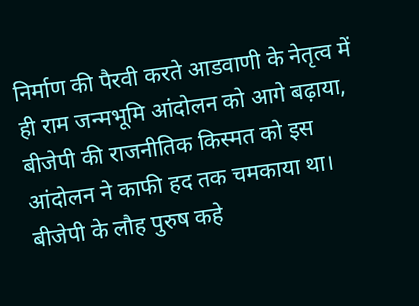निर्माण की पैरवी करते आडवाणी के नेतृत्व में ही राम जन्मभूमि आंदोलन को आगे बढ़ाया, बीजेपी की राजनीतिक किस्मत को इस आंदोलन ने काफी हद तक चमकाया था।
बीजेपी के लौह पुरुष कहे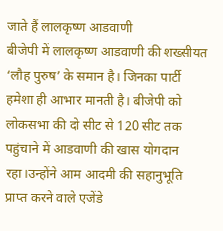जाते हैं लालकृष्ण आडवाणी
बीजेपी में लालकृष्ण आडवाणी की शख्सीयत ‘लौह पुरुष’ के समान है। जिनका पार्टी हमेशा ही आभार मानती है। बीजेपी को लोकसभा की दो सीट से 120 सीट तक पहुंचाने में आडवाणी की खास योगदान रहा।उन्होंने आम आदमी की सहानुभूति प्राप्त करने वाले एजेंडे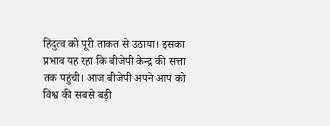हिंदुत्व को पूरी ताकत से उठाया। इसका प्रभाव यह रहा कि बीजेपी केन्द्र की सत्ता तक पहुंची। आज बीजेपी अपने आप को विश्व की सबसे बड़ी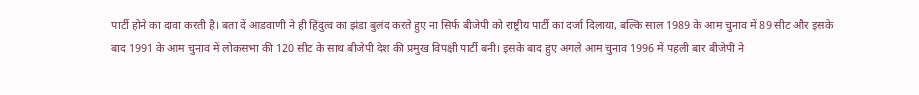पार्टी होने का दावा करती है। बता दें आडवाणी ने ही हिंदुत्व का झंडा बुलंद करते हुए ना सिर्फ बीजेपी को राष्ट्रीय पार्टी का दर्जा दिलाया, बल्कि साल 1989 के आम चुनाव में 89 सीट और इसके बाद 1991 के आम चुनाव में लोकसभा की 120 सीट के साथ बीजेपी देश की प्रमुख विपक्षी पार्टी बनी। इसके बाद हुए अगले आम चुनाव 1996 में पहली बार बीजेपी ने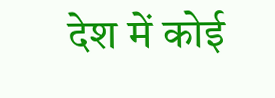देश में कोई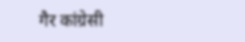गैर कांग्रेसी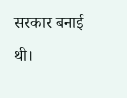सरकार बनाई थी।